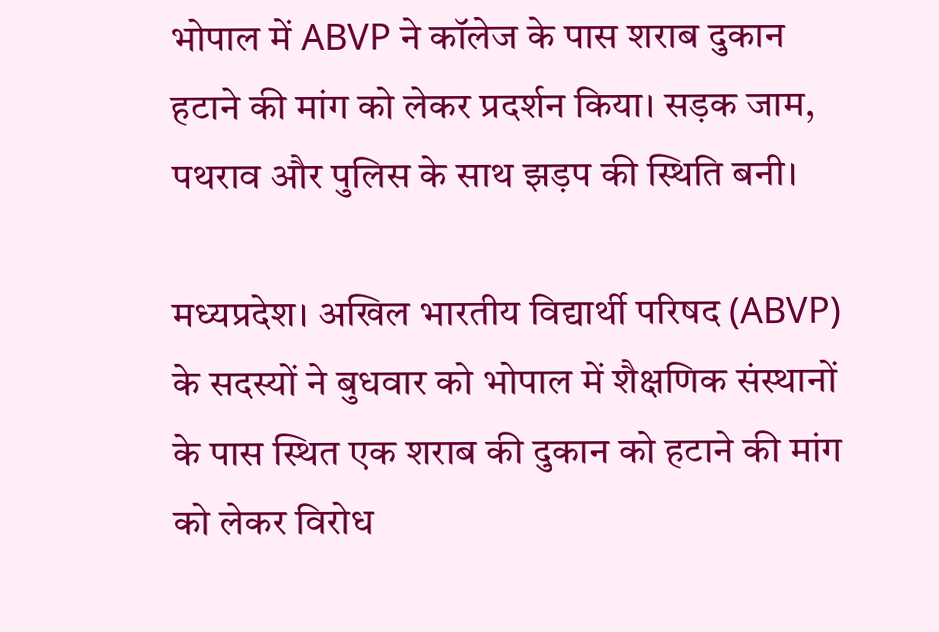भोपाल में ABVP ने कॉलेज के पास शराब दुकान हटाने की मांग को लेकर प्रदर्शन किया। सड़क जाम, पथराव और पुलिस के साथ झड़प की स्थिति बनी।

मध्यप्रदेश। अखिल भारतीय विद्यार्थी परिषद (ABVP) के सदस्यों ने बुधवार को भोपाल में शैक्षणिक संस्थानों के पास स्थित एक शराब की दुकान को हटाने की मांग को लेकर विरोध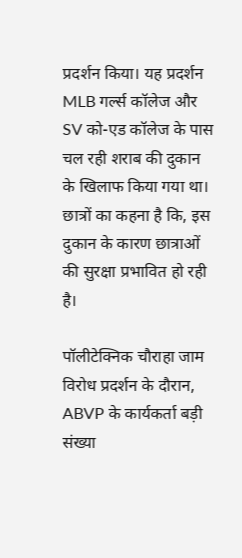प्रदर्शन किया। यह प्रदर्शन MLB गर्ल्स कॉलेज और SV को-एड कॉलेज के पास चल रही शराब की दुकान के खिलाफ किया गया था। छात्रों का कहना है कि, इस दुकान के कारण छात्राओं की सुरक्षा प्रभावित हो रही है।

पॉलीटेक्निक चौराहा जाम
विरोध प्रदर्शन के दौरान, ABVP के कार्यकर्ता बड़ी संख्या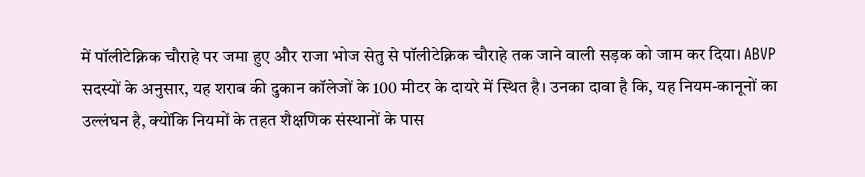में पॉलीटेक्निक चौराहे पर जमा हुए और राजा भोज सेतु से पॉलीटेक्निक चौराहे तक जाने वाली सड़क को जाम कर दिया। ABVP सदस्यों के अनुसार, यह शराब की दुकान कॉलेजों के 100 मीटर के दायरे में स्थित है। उनका दावा है कि, यह नियम-कानूनों का उल्लंघन है, क्योंकि नियमों के तहत शैक्षणिक संस्थानों के पास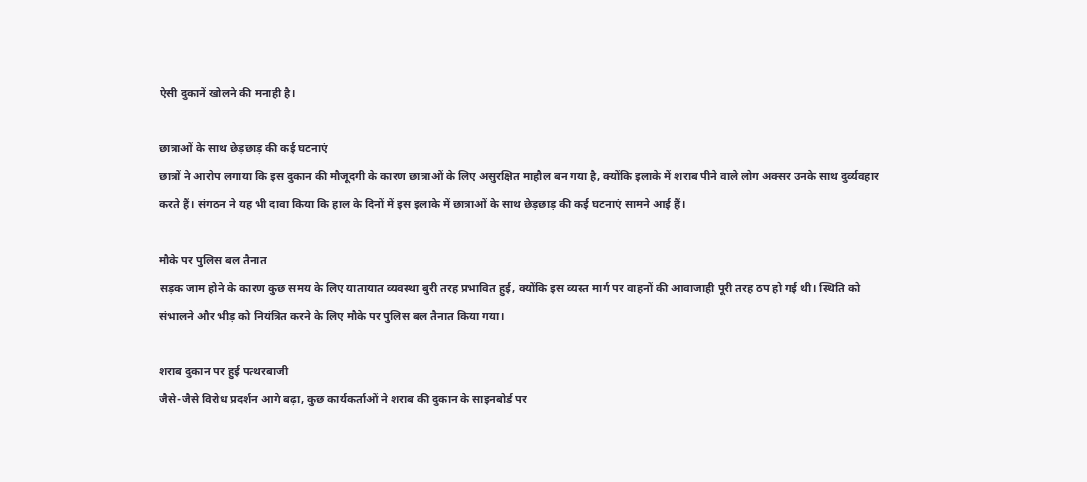ऐसी दुकानें खोलने की मनाही है।

छात्राओं के साथ छेड़छाड़ की कई घटनाएं
छात्रों ने आरोप लगाया कि इस दुकान की मौजूदगी के कारण छात्राओं के लिए असुरक्षित माहौल बन गया है, क्योंकि इलाके में शराब पीने वाले लोग अक्सर उनके साथ दुर्व्यवहार करते हैं। संगठन ने यह भी दावा किया कि हाल के दिनों में इस इलाके में छात्राओं के साथ छेड़छाड़ की कई घटनाएं सामने आई हैं।

मौके पर पुलिस बल तैनात
सड़क जाम होने के कारण कुछ समय के लिए यातायात व्यवस्था बुरी तरह प्रभावित हुई, क्योंकि इस व्यस्त मार्ग पर वाहनों की आवाजाही पूरी तरह ठप हो गई थी। स्थिति को संभालने और भीड़ को नियंत्रित करने के लिए मौके पर पुलिस बल तैनात किया गया।

शराब दुकान पर हुई पत्थरबाजी
जैसे-जैसे विरोध प्रदर्शन आगे बढ़ा, कुछ कार्यकर्ताओं ने शराब की दुकान के साइनबोर्ड पर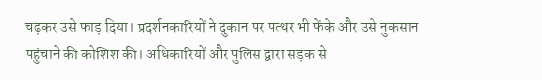चढ़कर उसे फाड़ दिया। प्रदर्शनकारियों ने दुकान पर पत्थर भी फेंके और उसे नुकसान पहुंचाने की कोशिश की। अधिकारियों और पुलिस द्वारा सड़क से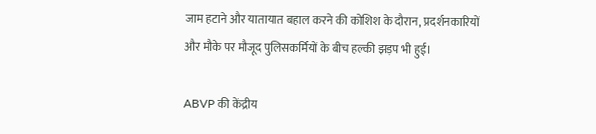जाम हटाने और यातायात बहाल करने की कोशिश के दौरान, प्रदर्शनकारियों और मौके पर मौजूद पुलिसकर्मियों के बीच हल्की झड़प भी हुई।

ABVP की केंद्रीय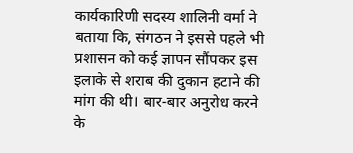कार्यकारिणी सदस्य शालिनी वर्मा ने बताया कि, संगठन ने इससे पहले भी प्रशासन को कई ज्ञापन सौंपकर इस इलाके से शराब की दुकान हटाने की मांग की थी। बार-बार अनुरोध करने के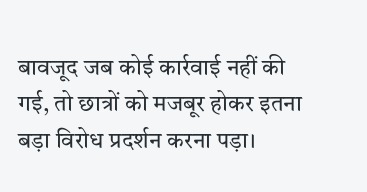बावजूद जब कोई कार्रवाई नहीं की गई, तो छात्रों को मजबूर होकर इतना बड़ा विरोध प्रदर्शन करना पड़ा।